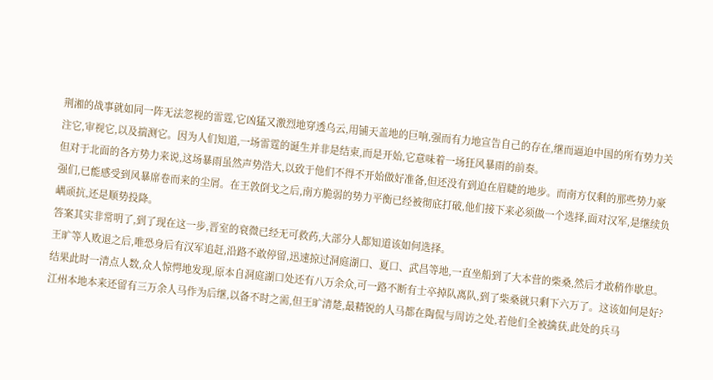荆湘的战事就如同一阵无法忽视的雷霆,它凶猛又激烈地穿透乌云,用铺天盖地的巨响,强而有力地宣告自己的存在,继而逼迫中国的所有势力关注它,审视它,以及揣测它。因为人们知道,一场雷霆的诞生并非是结束,而是开始,它意味着一场狂风暴雨的前奏。
但对于北面的各方势力来说,这场暴雨虽然声势浩大,以致于他们不得不开始做好准备,但还没有到迫在眉睫的地步。而南方仅剩的那些势力豪强们,已能感受到风暴席卷而来的尘屑。在王敦倒戈之后,南方脆弱的势力平衡已经被彻底打破,他们接下来必须做一个选择,面对汉军,是继续负嵎顽抗,还是顺势投降。
答案其实非常明了,到了现在这一步,晋室的衰微已经无可救药,大部分人都知道该如何选择。
王旷等人败退之后,唯恐身后有汉军追赶,沿路不敢停留,迅速掠过洞庭湖口、夏口、武昌等地,一直坐船到了大本营的柴桑,然后才敢稍作歇息。结果此时一清点人数,众人惊愕地发现,原本自洞庭湖口处还有八万余众,可一路不断有士卒掉队离队,到了柴桑就只剩下六万了。这该如何是好?
江州本地本来还留有三万余人马作为后继,以备不时之需,但王旷清楚,最精锐的人马都在陶侃与周访之处,若他们全被擒获,此处的兵马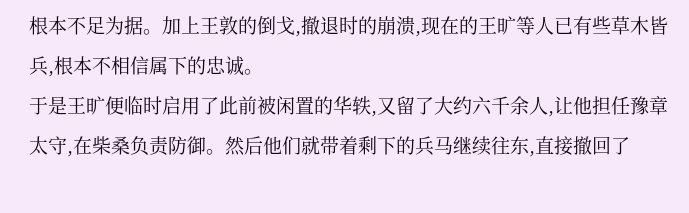根本不足为据。加上王敦的倒戈,撤退时的崩溃,现在的王旷等人已有些草木皆兵,根本不相信属下的忠诚。
于是王旷便临时启用了此前被闲置的华轶,又留了大约六千余人,让他担任豫章太守,在柴桑负责防御。然后他们就带着剩下的兵马继续往东,直接撤回了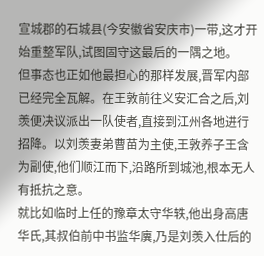宣城郡的石城县(今安徽省安庆市)一带,这才开始重整军队,试图固守这最后的一隅之地。
但事态也正如他最担心的那样发展,晋军内部已经完全瓦解。在王敦前往义安汇合之后,刘羡便决议派出一队使者,直接到江州各地进行招降。以刘羡妻弟曹苗为主使,王敦养子王含为副使,他们顺江而下,沿路所到城池,根本无人有抵抗之意。
就比如临时上任的豫章太守华轶,他出身高唐华氏,其叔伯前中书监华廙,乃是刘羡入仕后的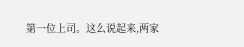第一位上司。这么说起来,两家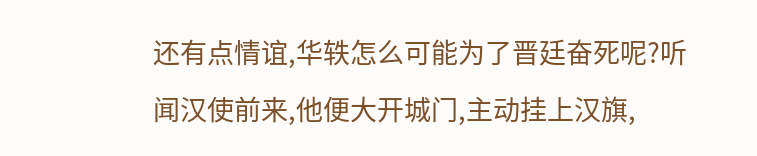还有点情谊,华轶怎么可能为了晋廷奋死呢?听闻汉使前来,他便大开城门,主动挂上汉旗,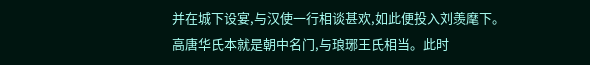并在城下设宴,与汉使一行相谈甚欢,如此便投入刘羡麾下。
高唐华氏本就是朝中名门,与琅琊王氏相当。此时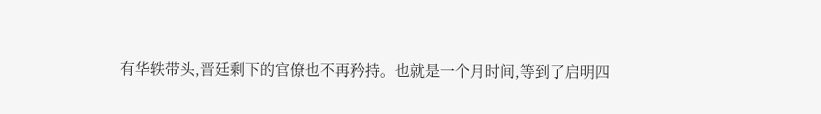有华轶带头,晋廷剩下的官僚也不再矜持。也就是一个月时间,等到了启明四